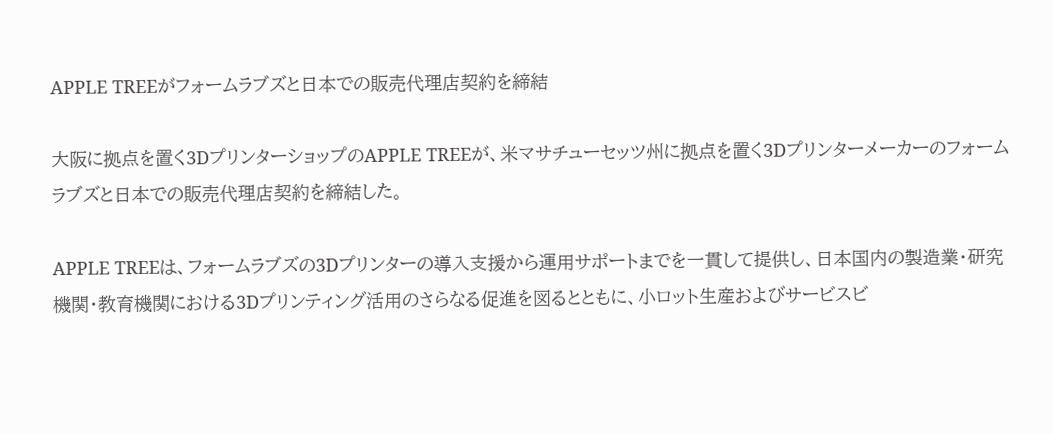APPLE TREEがフォームラブズと日本での販売代理店契約を締結

大阪に拠点を置く3DプリンターショップのAPPLE TREEが、米マサチューセッツ州に拠点を置く3Dプリンターメーカーのフォームラブズと日本での販売代理店契約を締結した。

APPLE TREEは、フォームラブズの3Dプリンターの導入支援から運用サポートまでを一貫して提供し、日本国内の製造業・研究機関・教育機関における3Dプリンティング活用のさらなる促進を図るとともに、小ロット生産およびサービスビ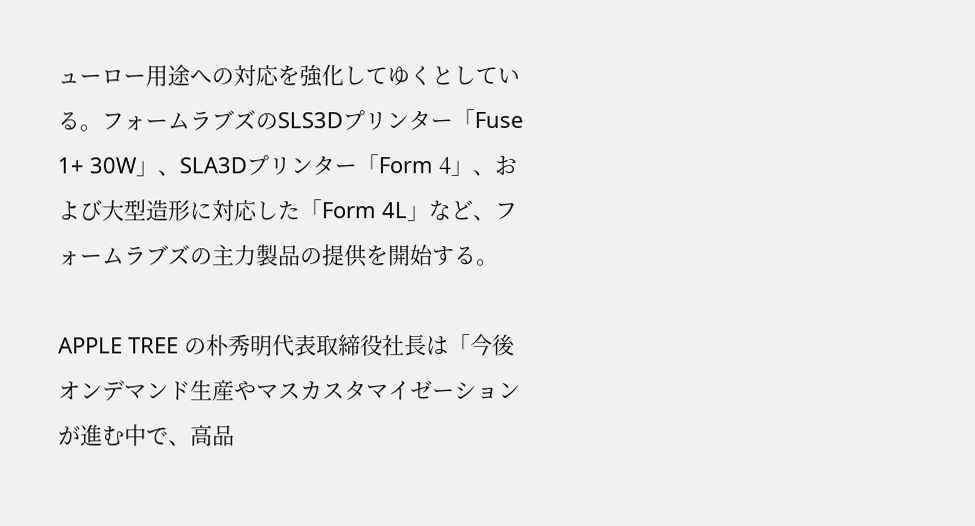ューロー用途への対応を強化してゆくとしている。フォームラブズのSLS3Dプリンター「Fuse 1+ 30W」、SLA3Dプリンター「Form 4」、および大型造形に対応した「Form 4L」など、フォームラブズの主力製品の提供を開始する。

APPLE TREE の朴秀明代表取締役社長は「今後オンデマンド生産やマスカスタマイゼーションが進む中で、高品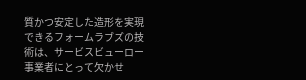質かつ安定した造形を実現できるフォームラブズの技術は、サービスビューロー事業者にとって欠かせ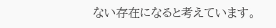ない存在になると考えています。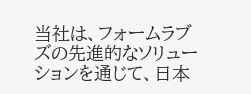当社は、フォームラブズの先進的なソリューションを通じて、日本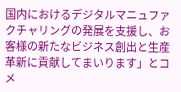国内におけるデジタルマニュファクチャリングの発展を支援し、お客様の新たなビジネス創出と生産革新に貢献してまいります」とコメ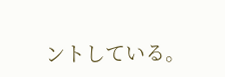ントしている。